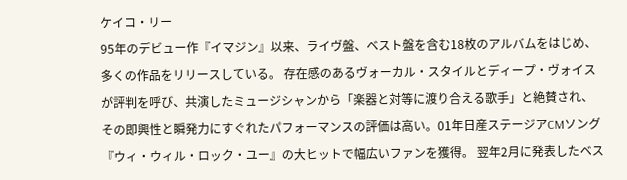ケイコ・リー
95年のデビュー作『イマジン』以来、ライヴ盤、ベスト盤を含む18枚のアルバムをはじめ、多くの作品をリリースしている。 存在感のあるヴォーカル・スタイルとディープ・ヴォイスが評判を呼び、共演したミュージシャンから「楽器と対等に渡り合える歌手」と絶賛され、その即興性と瞬発力にすぐれたパフォーマンスの評価は高い。01年日産ステージアCMソング『ウィ・ウィル・ロック・ユー』の大ヒットで幅広いファンを獲得。 翌年2月に発表したベス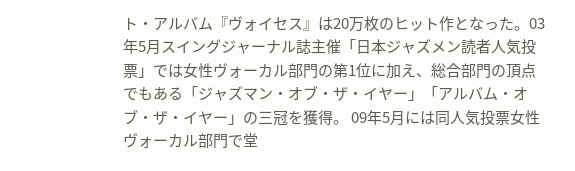ト・アルバム『ヴォイセス』は20万枚のヒット作となった。03年5月スイングジャーナル誌主催「日本ジャズメン読者人気投票」では女性ヴォーカル部門の第1位に加え、総合部門の頂点でもある「ジャズマン・オブ・ザ・イヤー」「アルバム・オブ・ザ・イヤー」の三冠を獲得。 09年5月には同人気投票女性ヴォーカル部門で堂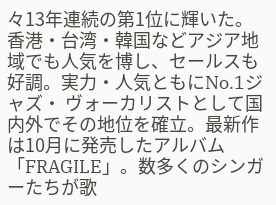々13年連続の第1位に輝いた。香港・台湾・韓国などアジア地域でも人気を博し、セールスも好調。実力・人気ともにNo.1ジャズ・ ヴォーカリストとして国内外でその地位を確立。最新作は10月に発売したアルバム「FRAGILE」。数多くのシンガーたちが歌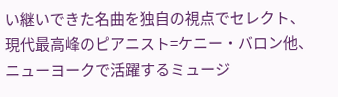い継いできた名曲を独自の視点でセレクト、現代最高峰のピアニスト=ケニー・バロン他、ニューヨークで活躍するミュージ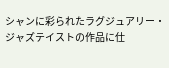シャンに彩られたラグジュアリー・ジャズテイストの作品に仕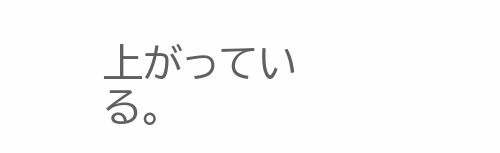上がっている。